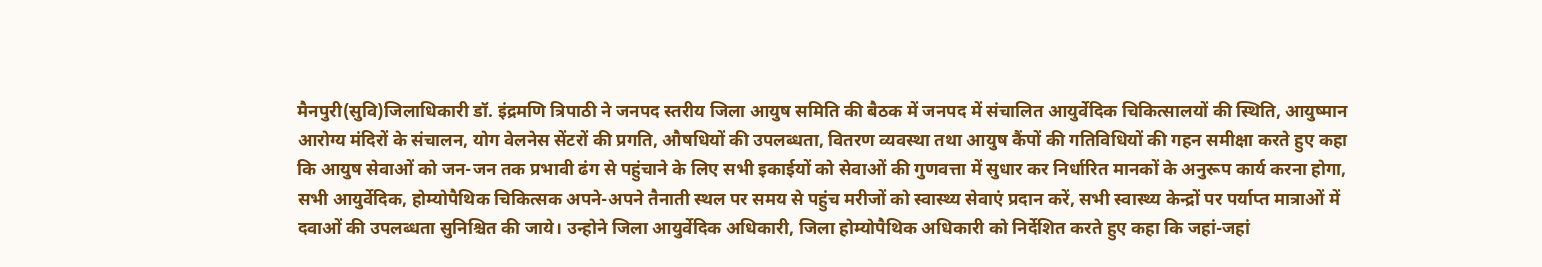मैनपुरी(सुवि)जिलाधिकारी डॉ. इंद्रमणि त्रिपाठी ने जनपद स्तरीय जिला आयुष समिति की बैठक में जनपद में संचालित आयुर्वेदिक चिकित्सालयों की स्थिति, आयुष्मान आरोग्य मंदिरों के संचालन, योग वेलनेस सेंटरों की प्रगति, औषधियों की उपलब्धता, वितरण व्यवस्था तथा आयुष कैंपों की गतिविधियों की गहन समीक्षा करते हुए कहा कि आयुष सेवाओं को जन-जन तक प्रभावी ढंग से पहुंचाने के लिए सभी इकाईयों को सेवाओं की गुणवत्ता में सुधार कर निर्धारित मानकों के अनुरूप कार्य करना होगा, सभी आयुर्वेदिक, होम्योपैथिक चिकित्सक अपने-अपने तैनाती स्थल पर समय से पहुंच मरीजों को स्वास्थ्य सेवाएं प्रदान करें, सभी स्वास्थ्य केन्द्रों पर पर्याप्त मात्राओं में दवाओं की उपलब्धता सुनिश्चित की जाये। उन्होने जिला आयुर्वेदिक अधिकारी, जिला होम्योपैथिक अधिकारी को निर्देशित करते हुए कहा कि जहां-जहां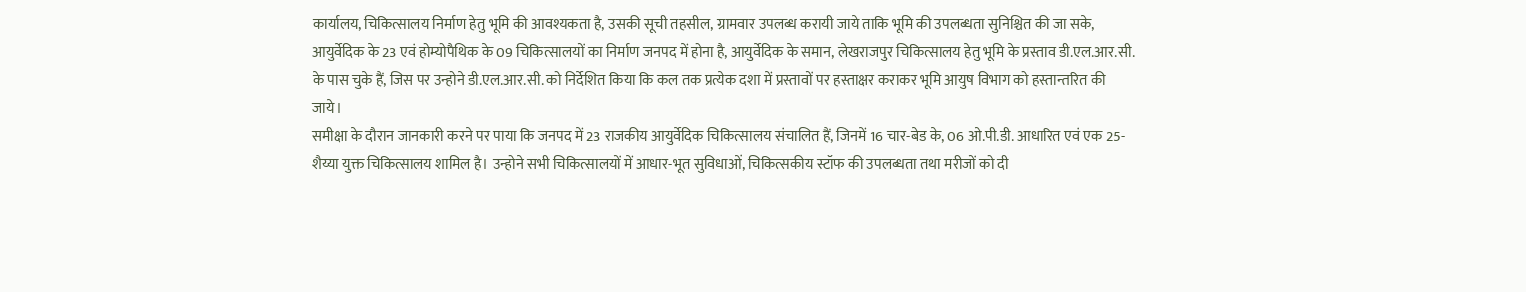कार्यालय, चिकित्सालय निर्माण हेतु भूमि की आवश्यकता है, उसकी सूची तहसील, ग्रामवार उपलब्ध करायी जाये ताकि भूमि की उपलब्धता सुनिश्चित की जा सके, आयुर्वेदिक के 23 एवं होम्योपैथिक के 09 चिकित्सालयों का निर्माण जनपद में होना है, आयुर्वेदिक के समान, लेखराजपुर चिकित्सालय हेतु भूमि के प्रस्ताव डी.एल.आर.सी. के पास चुके हैं, जिस पर उन्होने डी.एल.आर.सी. को निर्देशित किया कि कल तक प्रत्येक दशा में प्रस्तावों पर हस्ताक्षर कराकर भूमि आयुष विभाग को हस्तान्तरित की जाये।
समीक्षा के दौरान जानकारी करने पर पाया कि जनपद में 23 राजकीय आयुर्वेदिक चिकित्सालय संचालित हैं, जिनमें 16 चार-बेड के, 06 ओ.पी.डी. आधारित एवं एक 25-शैय्या युक्त चिकित्सालय शामिल है। उन्होने सभी चिकित्सालयों में आधार-भूत सुविधाओं, चिकित्सकीय स्टॉफ की उपलब्धता तथा मरीजों को दी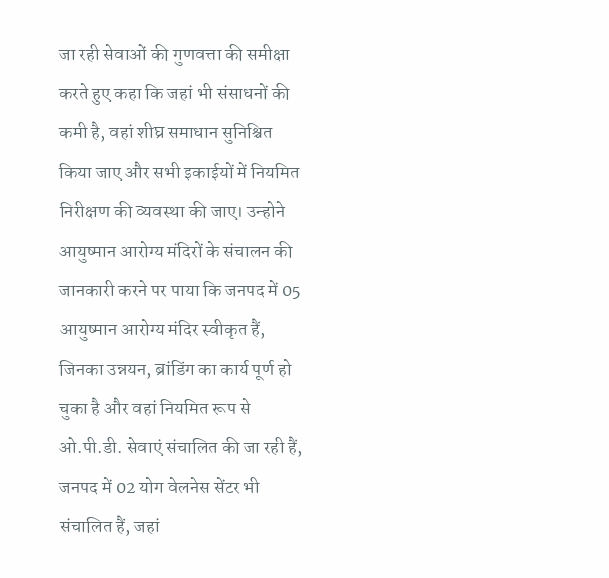जा रही सेवाओं की गुणवत्ता की समीक्षा करते हुए कहा कि जहां भी संसाधनों की कमी है, वहां शीघ्र समाधान सुनिश्चित किया जाए और सभी इकाईयों में नियमित निरीक्षण की व्यवस्था की जाए। उन्होने आयुष्मान आरोग्य मंदिरों के संचालन की जानकारी करने पर पाया कि जनपद में 05 आयुष्मान आरोग्य मंदिर स्वीकृत हैं, जिनका उन्नयन, ब्रांडिंग का कार्य पूर्ण हो चुका है और वहां नियमित रूप से ओ.पी.डी. सेवाएं संचालित की जा रही हैं, जनपद में 02 योग वेलनेस सेंटर भी संचालित हैं, जहां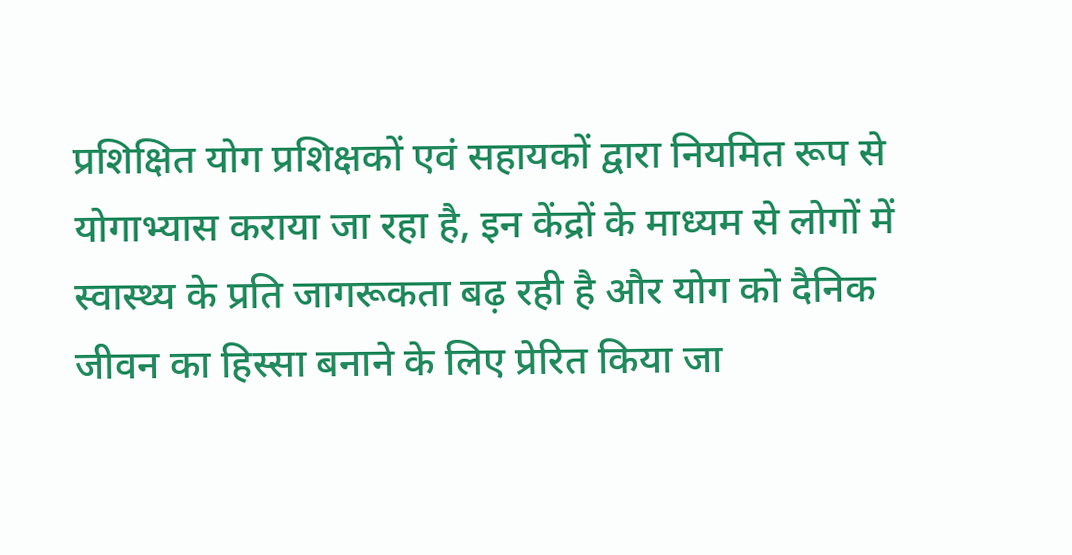प्रशिक्षित योग प्रशिक्षकों एवं सहायकों द्वारा नियमित रूप से योगाभ्यास कराया जा रहा है, इन केंद्रों के माध्यम से लोगों में स्वास्थ्य के प्रति जागरूकता बढ़ रही है और योग को दैनिक जीवन का हिस्सा बनाने के लिए प्रेरित किया जा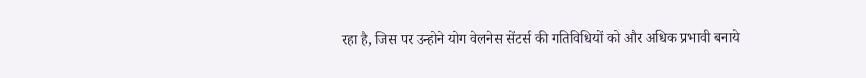रहा है, जिस पर उन्होने योग वेलनेस सेंटर्स की गतिविधियों को और अधिक प्रभावी बनाये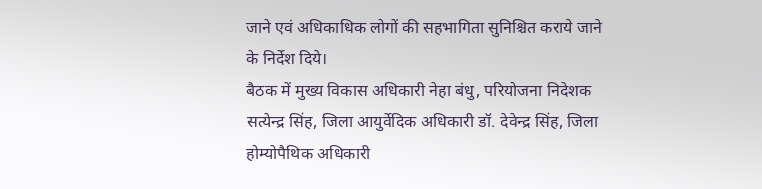जाने एवं अधिकाधिक लोगों की सहभागिता सुनिश्चित कराये जाने के निर्देश दिये।
बैठक में मुख्य विकास अधिकारी नेहा बंधु, परियोजना निदेशक सत्येन्द्र सिंह, जिला आयुर्वेदिक अधिकारी डॉ. देवेन्द्र सिंह, जिला होम्योपैथिक अधिकारी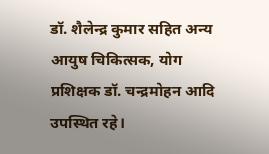डॉ. शैलेन्द्र कुमार सहित अन्य आयुष चिकित्सक, योग प्रशिक्षक डॉ. चन्द्रमोहन आदि उपस्थित रहे।